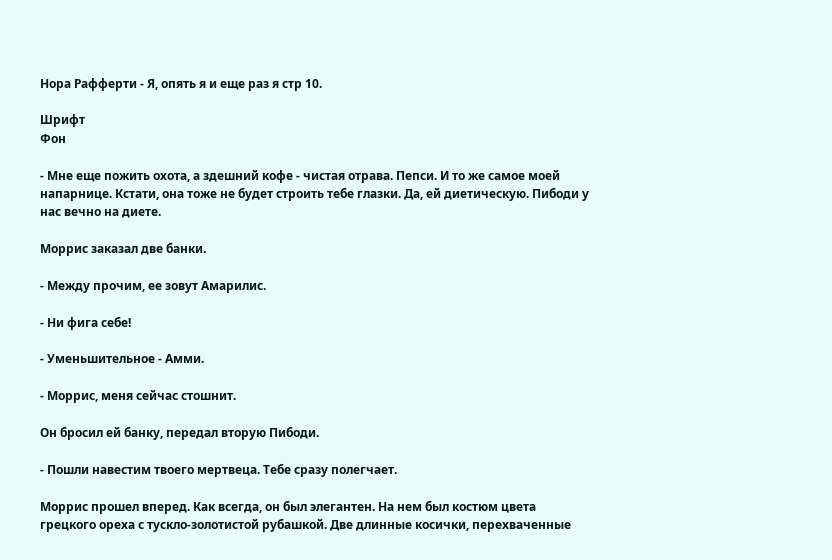Нора Рафферти - Я, опять я и еще раз я стр 10.

Шрифт
Фон

- Мне еще пожить охота, а здешний кофе - чистая отрава. Пепси. И то же самое моей напарнице. Кстати, она тоже не будет строить тебе глазки. Да, ей диетическую. Пибоди у нас вечно на диете.

Моррис заказал две банки.

- Между прочим, ее зовут Амарилис.

- Ни фига себе!

- Уменьшительное - Амми.

- Моррис, меня сейчас стошнит.

Он бросил ей банку, передал вторую Пибоди.

- Пошли навестим твоего мертвеца. Тебе сразу полегчает.

Моррис прошел вперед. Как всегда, он был элегантен. На нем был костюм цвета грецкого ореха с тускло-золотистой рубашкой. Две длинные косички, перехваченные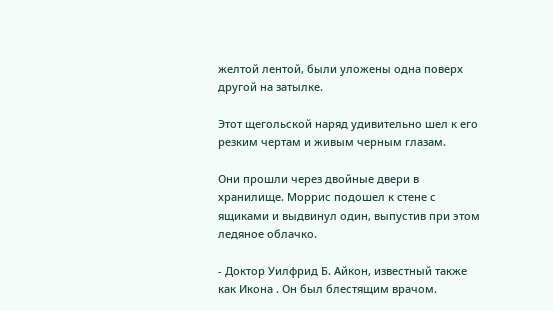желтой лентой, были уложены одна поверх другой на затылке.

Этот щегольской наряд удивительно шел к его резким чертам и живым черным глазам.

Они прошли через двойные двери в хранилище. Моррис подошел к стене с ящиками и выдвинул один, выпустив при этом ледяное облачко.

- Доктор Уилфрид Б. Айкон, известный также как Икона . Он был блестящим врачом.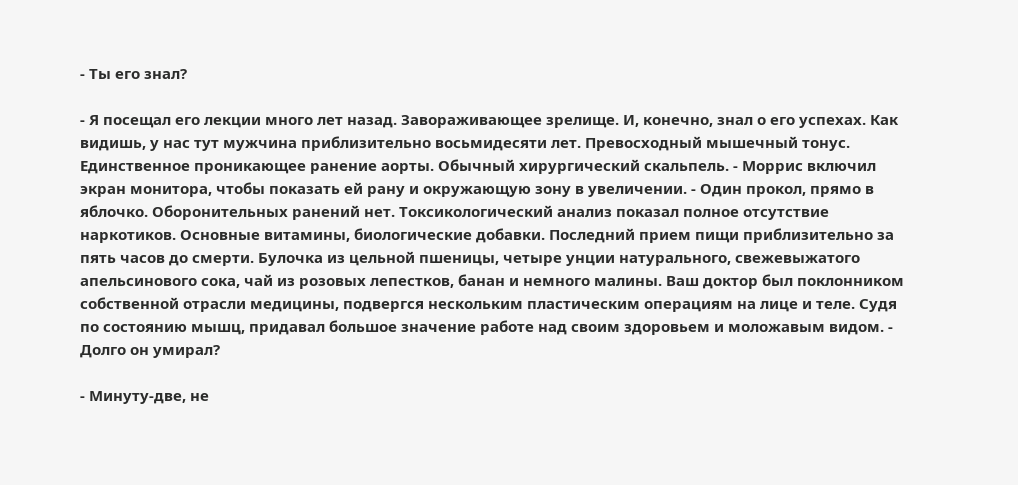- Ты его знал?

- Я посещал его лекции много лет назад. Завораживающее зрелище. И, конечно, знал о его успехах. Как видишь, у нас тут мужчина приблизительно восьмидесяти лет. Превосходный мышечный тонус. Единственное проникающее ранение аорты. Обычный хирургический скальпель. - Моррис включил экран монитора, чтобы показать ей рану и окружающую зону в увеличении. - Один прокол, прямо в яблочко. Оборонительных ранений нет. Токсикологический анализ показал полное отсутствие наркотиков. Основные витамины, биологические добавки. Последний прием пищи приблизительно за пять часов до смерти. Булочка из цельной пшеницы, четыре унции натурального, свежевыжатого апельсинового сока, чай из розовых лепестков, банан и немного малины. Ваш доктор был поклонником собственной отрасли медицины, подвергся нескольким пластическим операциям на лице и теле. Судя по состоянию мышц, придавал большое значение работе над своим здоровьем и моложавым видом. - Долго он умирал?

- Минуту-две, не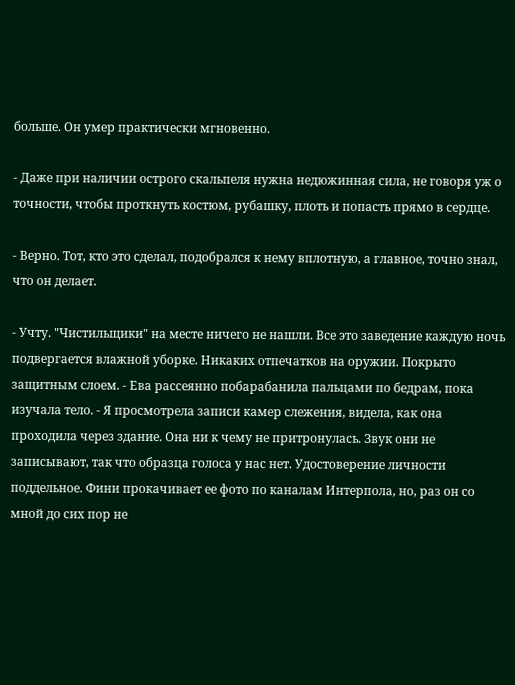больше. Он умер практически мгновенно.

- Даже при наличии острого скальпеля нужна недюжинная сила, не говоря уж о точности, чтобы проткнуть костюм, рубашку, плоть и попасть прямо в сердце.

- Верно. Тот, кто это сделал, подобрался к нему вплотную, а главное, точно знал, что он делает.

- Учту. "Чистильщики" на месте ничего не нашли. Все это заведение каждую ночь подвергается влажной уборке. Никаких отпечатков на оружии. Покрыто защитным слоем. - Ева рассеянно побарабанила пальцами по бедрам, пока изучала тело. - Я просмотрела записи камер слежения, видела, как она проходила через здание. Она ни к чему не притронулась. Звук они не записывают, так что образца голоса у нас нет. Удостоверение личности поддельное. Фини прокачивает ее фото по каналам Интерпола, но, раз он со мной до сих пор не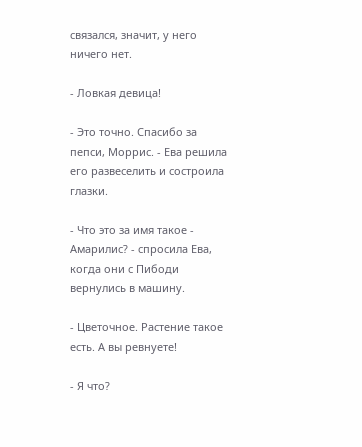связался, значит, у него ничего нет.

- Ловкая девица!

- Это точно. Спасибо за пепси, Моррис. - Ева решила его развеселить и состроила глазки.

- Что это за имя такое - Амарилис? - спросила Ева, когда они с Пибоди вернулись в машину.

- Цветочное. Растение такое есть. А вы ревнуете!

- Я что?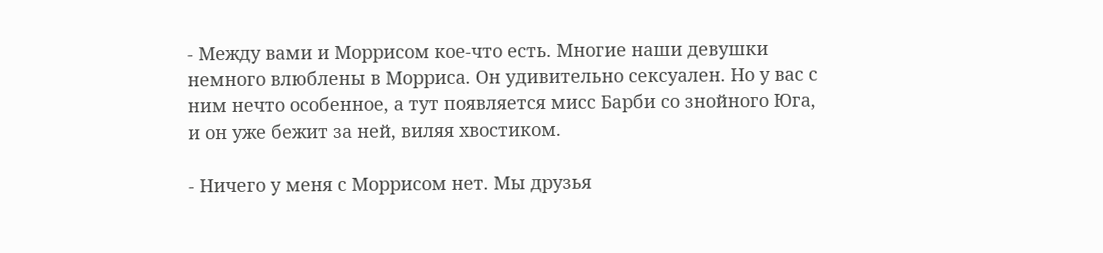- Между вами и Моррисом кое-что есть. Многие наши девушки немного влюблены в Морриса. Он удивительно сексуален. Но у вас с ним нечто особенное, а тут появляется мисс Барби со знойного Юга, и он уже бежит за ней, виляя хвостиком.

- Ничего у меня с Моррисом нет. Мы друзья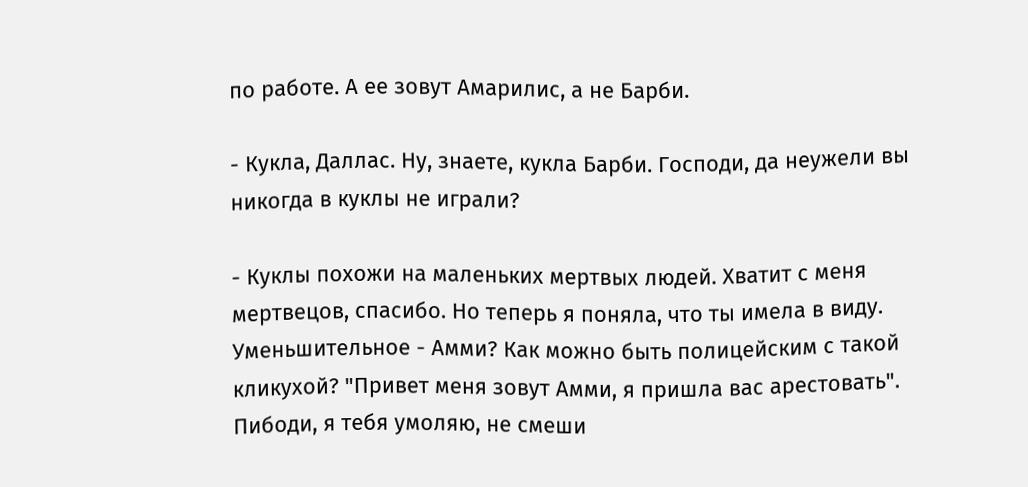по работе. А ее зовут Амарилис, а не Барби.

- Кукла, Даллас. Ну, знаете, кукла Барби. Господи, да неужели вы никогда в куклы не играли?

- Куклы похожи на маленьких мертвых людей. Хватит с меня мертвецов, спасибо. Но теперь я поняла, что ты имела в виду. Уменьшительное - Амми? Как можно быть полицейским с такой кликухой? "Привет меня зовут Амми, я пришла вас арестовать". Пибоди, я тебя умоляю, не смеши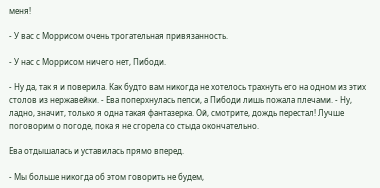меня!

- У вас с Моррисом очень трогательная привязанность.

- У нас с Моррисом ничего нет, Пибоди.

- Ну да, так я и поверила. Как будто вам никогда не хотелось трахнуть его на одном из этих столов из нержавейки. - Ева поперхнулась пепси, а Пибоди лишь пожала плечами. - Ну, ладно, значит, только я одна такая фантазерка. Ой, смотрите, дождь перестал! Лучше поговорим о погоде, пока я не сгорела со стыда окончательно.

Ева отдышалась и уставилась прямо вперед.

- Мы больше никогда об этом говорить не будем,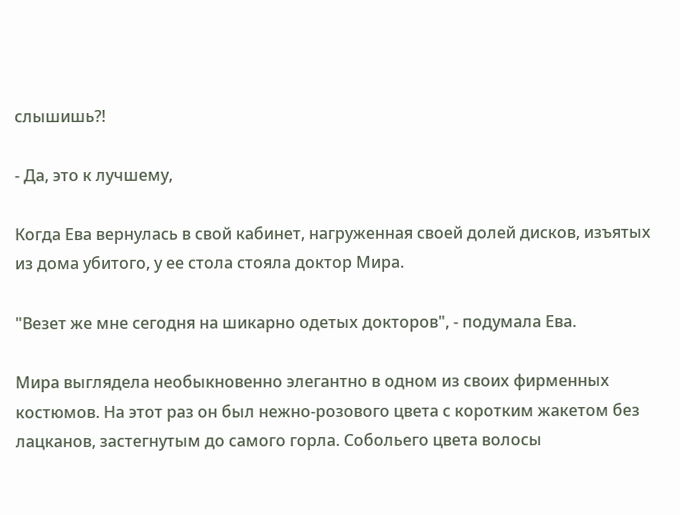слышишь?!

- Да, это к лучшему,

Когда Ева вернулась в свой кабинет, нагруженная своей долей дисков, изъятых из дома убитого, у ее стола стояла доктор Мира.

"Везет же мне сегодня на шикарно одетых докторов", - подумала Ева.

Мира выглядела необыкновенно элегантно в одном из своих фирменных костюмов. На этот раз он был нежно-розового цвета с коротким жакетом без лацканов, застегнутым до самого горла. Собольего цвета волосы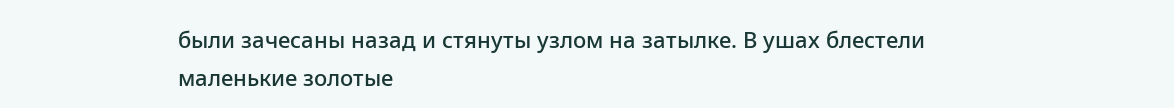были зачесаны назад и стянуты узлом на затылке. В ушах блестели маленькие золотые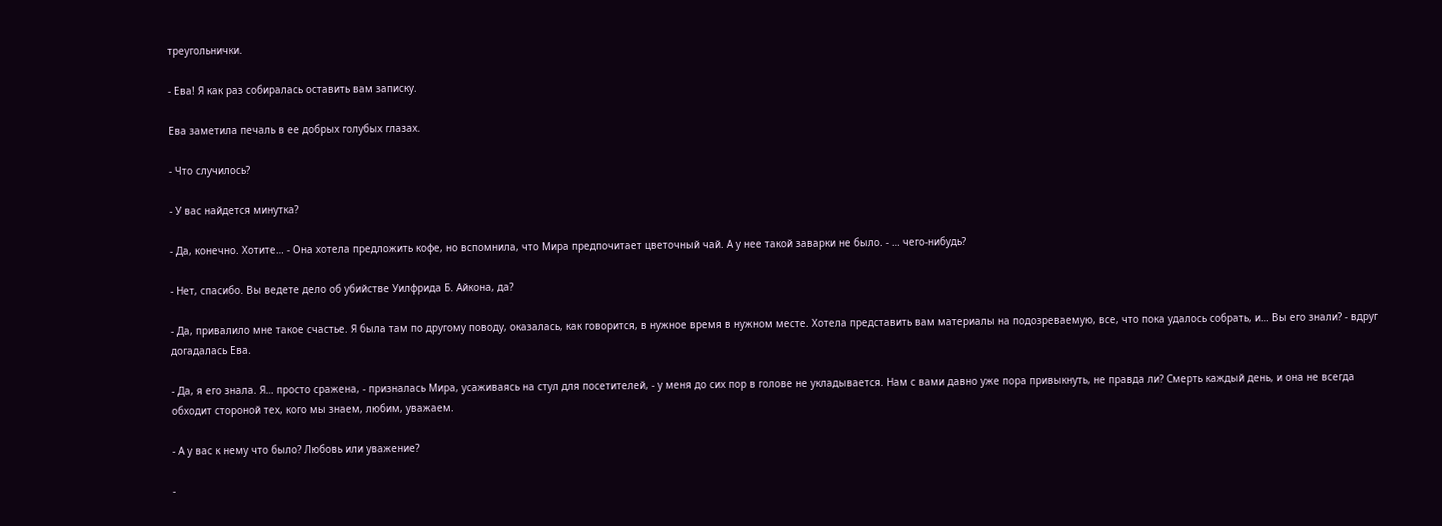треугольнички.

- Ева! Я как раз собиралась оставить вам записку.

Ева заметила печаль в ее добрых голубых глазах.

- Что случилось?

- У вас найдется минутка?

- Да, конечно. Хотите… - Она хотела предложить кофе, но вспомнила, что Мира предпочитает цветочный чай. А у нее такой заварки не было. - … чего-нибудь?

- Нет, спасибо. Вы ведете дело об убийстве Уилфрида Б. Айкона, да?

- Да, привалило мне такое счастье. Я была там по другому поводу, оказалась, как говорится, в нужное время в нужном месте. Хотела представить вам материалы на подозреваемую, все, что пока удалось собрать, и… Вы его знали? - вдруг догадалась Ева.

- Да, я его знала. Я… просто сражена, - призналась Мира, усаживаясь на стул для посетителей, - у меня до сих пор в голове не укладывается. Нам с вами давно уже пора привыкнуть, не правда ли? Смерть каждый день, и она не всегда обходит стороной тех, кого мы знаем, любим, уважаем.

- А у вас к нему что было? Любовь или уважение?

-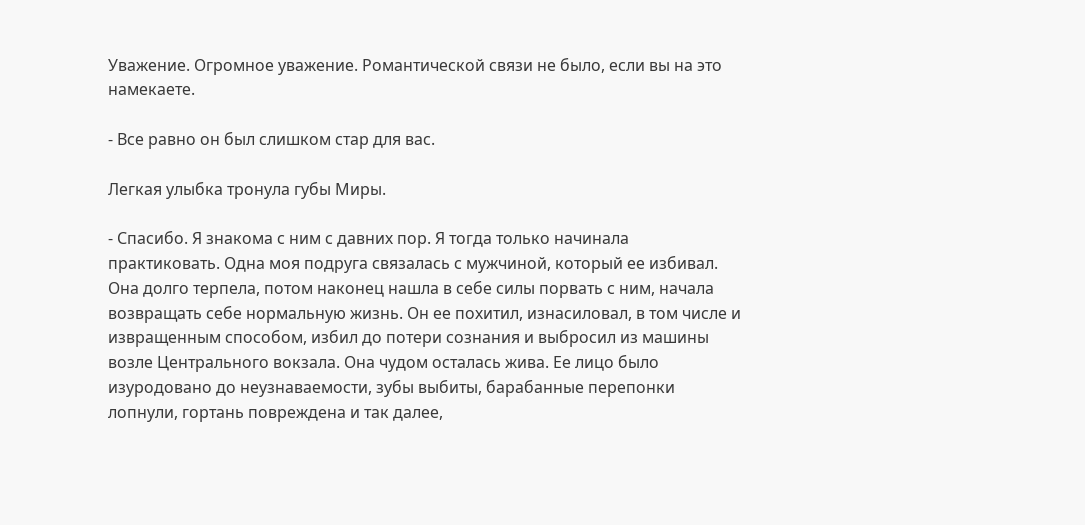Уважение. Огромное уважение. Романтической связи не было, если вы на это намекаете.

- Все равно он был слишком стар для вас.

Легкая улыбка тронула губы Миры.

- Спасибо. Я знакома с ним с давних пор. Я тогда только начинала практиковать. Одна моя подруга связалась с мужчиной, который ее избивал. Она долго терпела, потом наконец нашла в себе силы порвать с ним, начала возвращать себе нормальную жизнь. Он ее похитил, изнасиловал, в том числе и извращенным способом, избил до потери сознания и выбросил из машины возле Центрального вокзала. Она чудом осталась жива. Ее лицо было изуродовано до неузнаваемости, зубы выбиты, барабанные перепонки лопнули, гортань повреждена и так далее,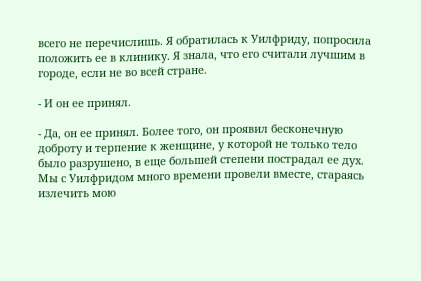всего не перечислишь. Я обратилась к Уилфриду, попросила положить ее в клинику. Я знала, что его считали лучшим в городе, если не во всей стране.

- И он ее принял.

- Да, он ее принял. Более того, он проявил бесконечную доброту и терпение к женщине, у которой не только тело было разрушено, в еще большей степени пострадал ее дух. Мы с Уилфридом много времени провели вместе, стараясь излечить мою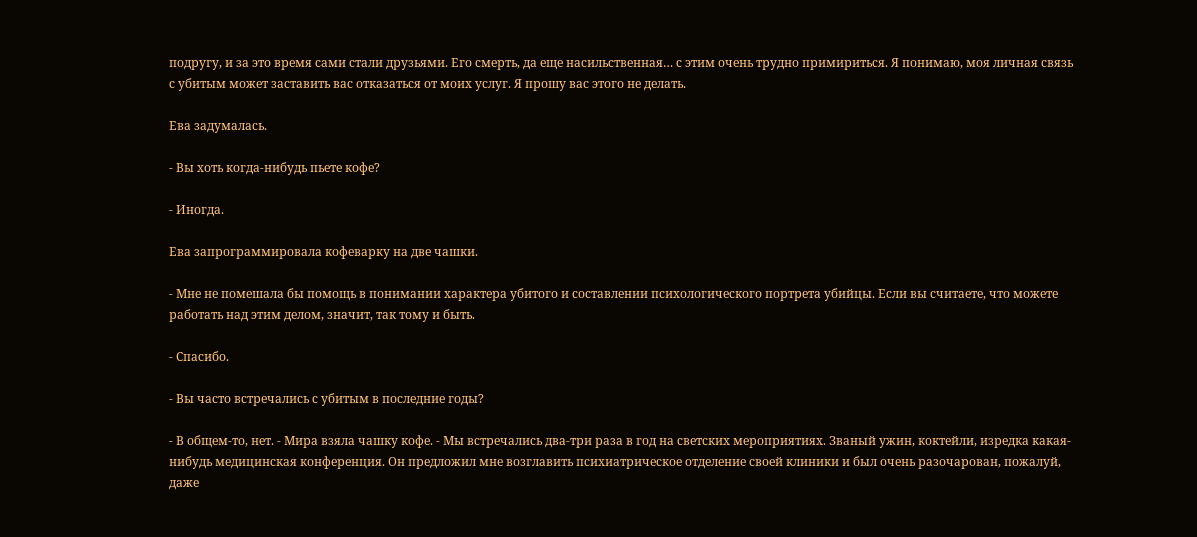подругу, и за это время сами стали друзьями. Его смерть, да еще насильственная… с этим очень трудно примириться. Я понимаю, моя личная связь с убитым может заставить вас отказаться от моих услуг. Я прошу вас этого не делать.

Ева задумалась.

- Вы хоть когда-нибудь пьете кофе?

- Иногда.

Ева запрограммировала кофеварку на две чашки.

- Мне не помешала бы помощь в понимании характера убитого и составлении психологического портрета убийцы. Если вы считаете, что можете работать над этим делом, значит, так тому и быть.

- Спасибо.

- Вы часто встречались с убитым в последние годы?

- В общем-то, нет. - Мира взяла чашку кофе. - Мы встречались два-три раза в год на светских мероприятиях. Званый ужин, коктейли, изредка какая-нибудь медицинская конференция. Он предложил мне возглавить психиатрическое отделение своей клиники и был очень разочарован, пожалуй, даже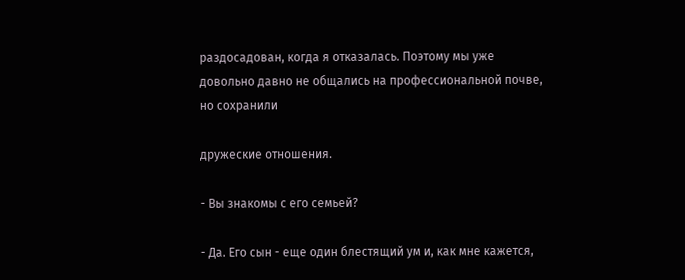раздосадован, когда я отказалась. Поэтому мы уже довольно давно не общались на профессиональной почве, но сохранили

дружеские отношения.

- Вы знакомы с его семьей?

- Да. Его сын - еще один блестящий ум и, как мне кажется,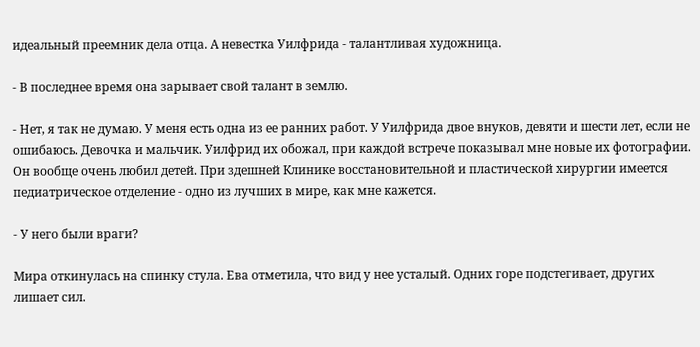идеальный преемник дела отца. А невестка Уилфрида - талантливая художница.

- В последнее время она зарывает свой талант в землю.

- Нет, я так не думаю. У меня есть одна из ее ранних работ. У Уилфрида двое внуков, девяти и шести лет, если не ошибаюсь. Девочка и мальчик. Уилфрид их обожал, при каждой встрече показывал мне новые их фотографии. Он вообще очень любил детей. При здешней Клинике восстановительной и пластической хирургии имеется педиатрическое отделение - одно из лучших в мире, как мне кажется.

- У него были враги?

Мира откинулась на спинку стула. Ева отметила, что вид у нее усталый. Одних горе подстегивает, других лишает сил.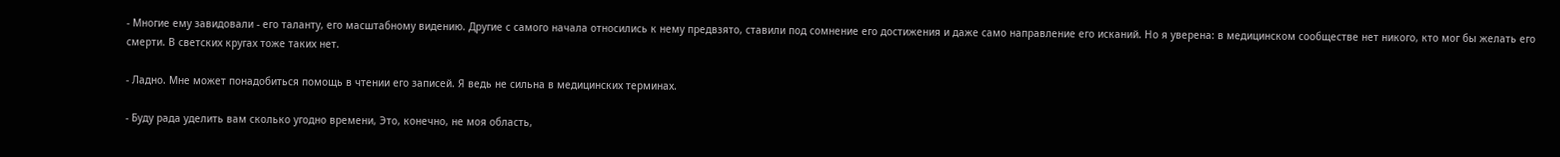- Многие ему завидовали - его таланту, его масштабному видению. Другие с самого начала относились к нему предвзято, ставили под сомнение его достижения и даже само направление его исканий. Но я уверена: в медицинском сообществе нет никого, кто мог бы желать его смерти. В светских кругах тоже таких нет.

- Ладно. Мне может понадобиться помощь в чтении его записей. Я ведь не сильна в медицинских терминах.

- Буду рада уделить вам сколько угодно времени, Это, конечно, не моя область,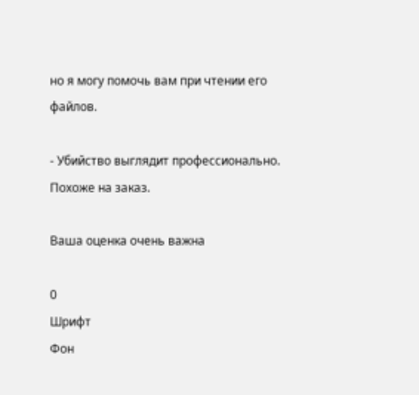но я могу помочь вам при чтении его файлов.

- Убийство выглядит профессионально. Похоже на заказ.

Ваша оценка очень важна

0
Шрифт
Фон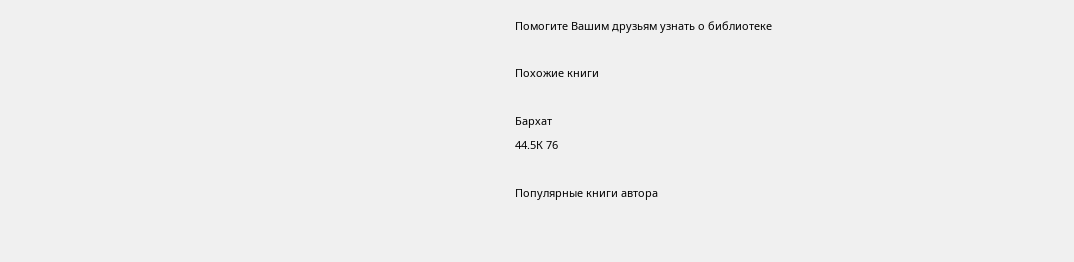Помогите Вашим друзьям узнать о библиотеке

Похожие книги

Бархат
44.5К 76

Популярные книги автора